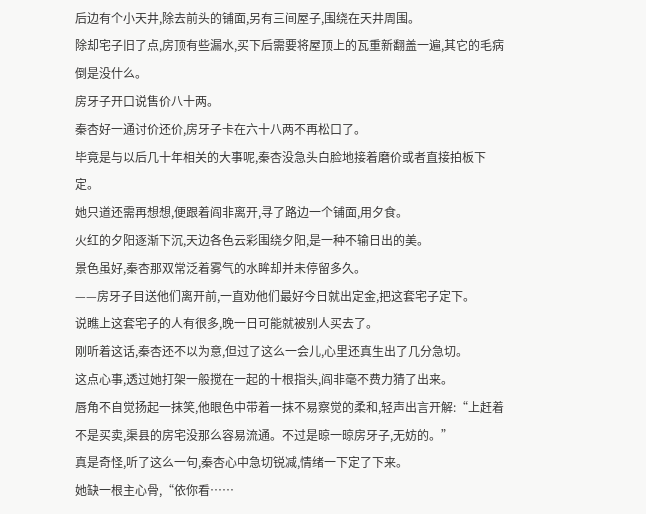后边有个小天井,除去前头的铺面,另有三间屋子,围绕在天井周围。
除却宅子旧了点,房顶有些漏水,买下后需要将屋顶上的瓦重新翻盖一遍,其它的毛病倒是没什么。
房牙子开口说售价八十两。
秦杏好一通讨价还价,房牙子卡在六十八两不再松口了。
毕竟是与以后几十年相关的大事呢,秦杏没急头白脸地接着磨价或者直接拍板下定。
她只道还需再想想,便跟着阎非离开,寻了路边一个铺面,用夕食。
火红的夕阳逐渐下沉,天边各色云彩围绕夕阳,是一种不输日出的美。
景色虽好,秦杏那双常泛着雾气的水眸却并未停留多久。
——房牙子目送他们离开前,一直劝他们最好今日就出定金,把这套宅子定下。
说瞧上这套宅子的人有很多,晚一日可能就被别人买去了。
刚听着这话,秦杏还不以为意,但过了这么一会儿,心里还真生出了几分急切。
这点心事,透过她打架一般搅在一起的十根指头,阎非毫不费力猜了出来。
唇角不自觉扬起一抹笑,他眼色中带着一抹不易察觉的柔和,轻声出言开解:“上赶着不是买卖,渠县的房宅没那么容易流通。不过是晾一晾房牙子,无妨的。”
真是奇怪,听了这么一句,秦杏心中急切锐减,情绪一下定了下来。
她缺一根主心骨,“依你看……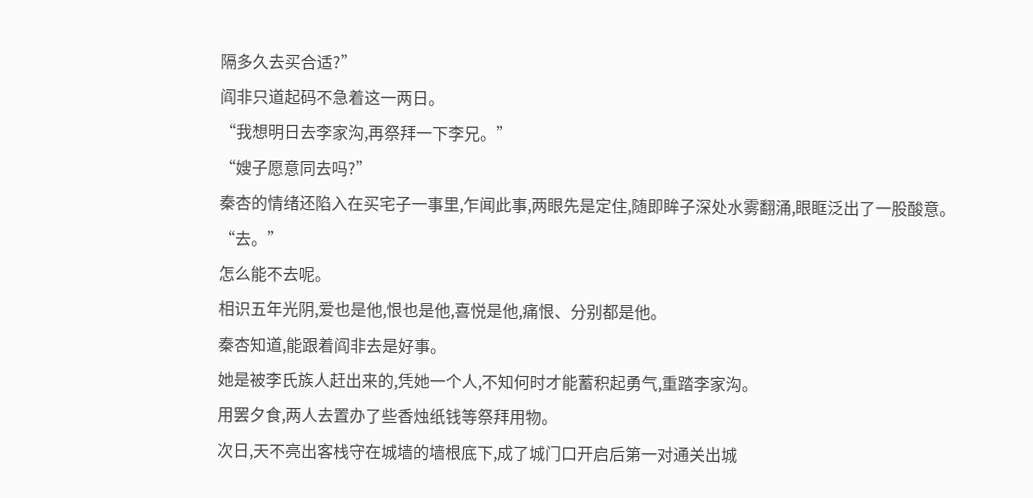隔多久去买合适?”
阎非只道起码不急着这一两日。
“我想明日去李家沟,再祭拜一下李兄。”
“嫂子愿意同去吗?”
秦杏的情绪还陷入在买宅子一事里,乍闻此事,两眼先是定住,随即眸子深处水雾翻涌,眼眶泛出了一股酸意。
“去。”
怎么能不去呢。
相识五年光阴,爱也是他,恨也是他,喜悦是他,痛恨、分别都是他。
秦杏知道,能跟着阎非去是好事。
她是被李氏族人赶出来的,凭她一个人,不知何时才能蓄积起勇气,重踏李家沟。
用罢夕食,两人去置办了些香烛纸钱等祭拜用物。
次日,天不亮出客栈守在城墙的墙根底下,成了城门口开启后第一对通关出城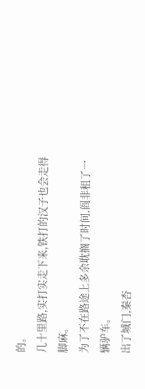的。
几十里路,实打实走下来,铁打的汉子也会走得脚麻。
为了不在路途上多余耽搁了时间,阎非租了一辆驴车。
出了城门,秦杏